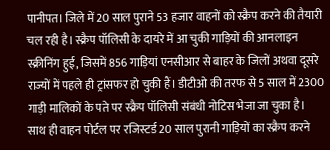पानीपत। जिले में 20 साल पुराने 53 हजार वाहनों को स्क्रैप करने की तैयारी चल रही है। स्क्रैप पॉलिसी के दायरे में आ चुकी गाड़ियों की आनलाइन स्क्रीनिंग हुई, जिसमें 856 गाड़ियां एनसीआर से बाहर के जिलों अथवा दूसरे राज्यों में पहले ही ट्रांसफर हो चुकी हैं। डीटीओ की तरफ से 5 साल में 2300 गाड़ी मालिकों के पते पर स्क्रैप पॉलिसी संबंधी नोटिस भेजा जा चुका है।
साथ ही वाहन पोर्टल पर रजिस्टर्ड 20 साल पुरानी गाड़ियों का स्क्रैप करने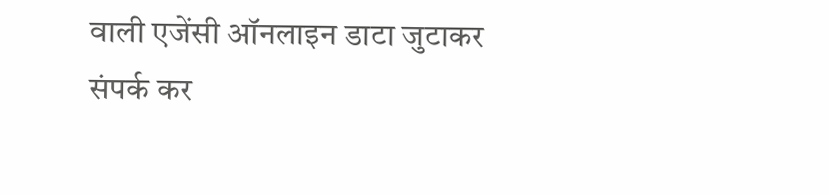वाली एजेंसी ऑनलाइन डाटा जुटाकर संपर्क कर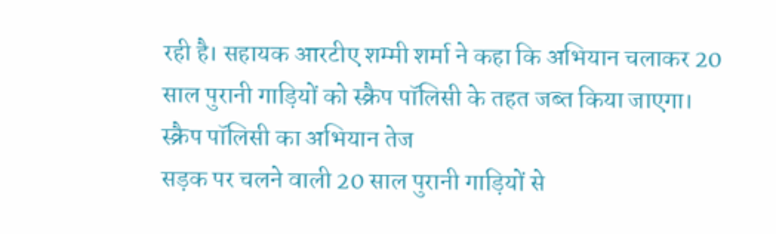रही है। सहायक आरटीए शम्मी शर्मा ने कहा कि अभियान चलाकर 20 साल पुरानी गाड़ियों को स्क्रैप पॉलिसी के तहत जब्त किया जाएगा।
स्क्रैप पॉलिसी का अभियान तेज
सड़क पर चलने वाली 20 साल पुरानी गाड़ियों से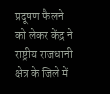प्रदूषण फैलने को लेकर केंद्र ने राष्ट्रीय राजधानी क्षेत्र के जिले में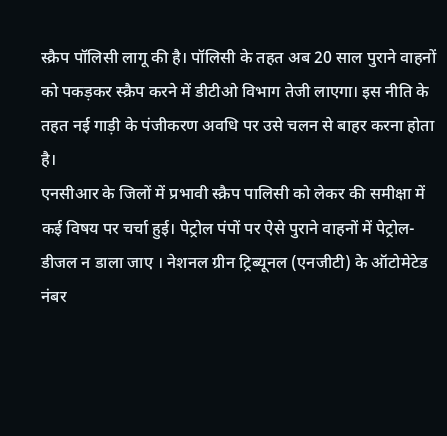स्क्रैप पॉलिसी लागू की है। पॉलिसी के तहत अब 20 साल पुराने वाहनों को पकड़कर स्क्रैप करने में डीटीओ विभाग तेजी लाएगा। इस नीति के तहत नई गाड़ी के पंजीकरण अवधि पर उसे चलन से बाहर करना होता है।
एनसीआर के जिलों में प्रभावी स्क्रैप पालिसी को लेकर की समीक्षा में कई विषय पर चर्चा हुई। पेट्रोल पंपों पर ऐसे पुराने वाहनों में पेट्रोल-डीजल न डाला जाए । नेशनल ग्रीन ट्रिब्यूनल (एनजीटी) के ऑटोमेटेड नंबर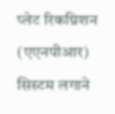प्लेट रिकग्निशन (एएनपीआर) सिस्टम लगाने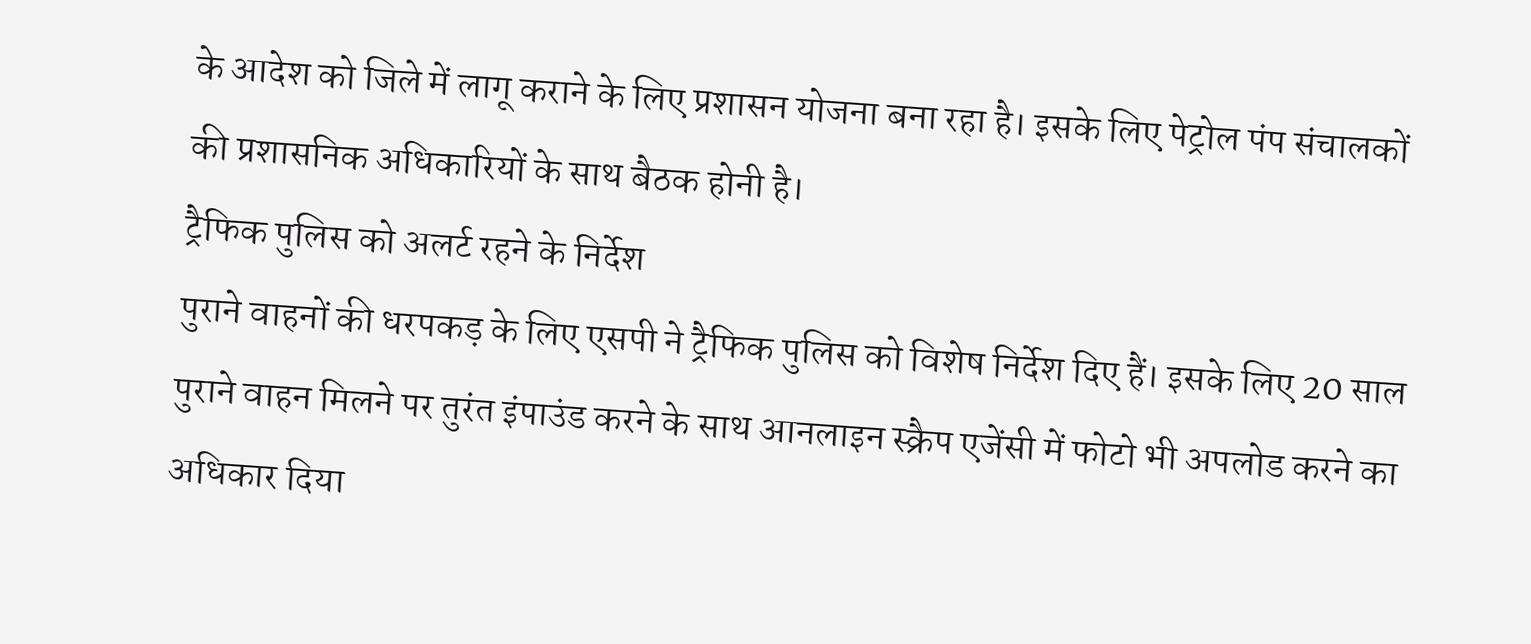के आदेश को जिले में लागू कराने के लिए प्रशासन योजना बना रहा है। इसके लिए पेट्रोल पंप संचालकों की प्रशासनिक अधिकारियों के साथ बैठक होनी है।
ट्रैफिक पुलिस को अलर्ट रहने के निर्देश
पुराने वाहनों की धरपकड़ के लिए एसपी ने ट्रैफिक पुलिस को विशेष निर्देश दिए हैं। इसके लिए 20 साल पुराने वाहन मिलने पर तुरंत इंपाउंड करने के साथ आनलाइन स्क्रैप एजेंसी में फोटो भी अपलोड करने का अधिकार दिया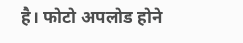है। फोटो अपलोड होने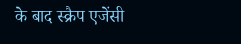के बाद स्क्रैप एजेंसी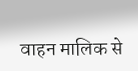वाहन मालिक से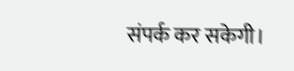संपर्क कर सकेगी।